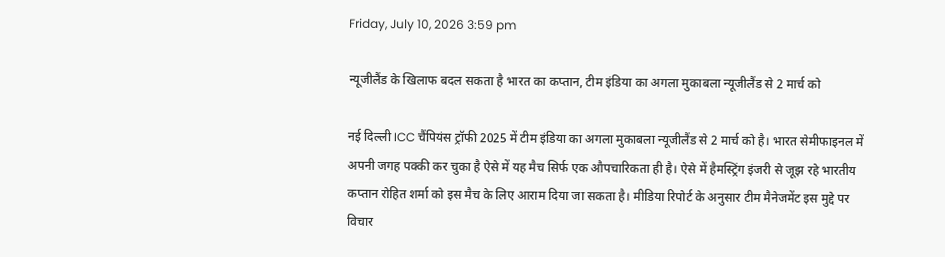Friday, July 10, 2026 3:59 pm

न्यूजीलैंड के खिलाफ बदल सकता है भारत का कप्तान, टीम इंडिया का अगला मुकाबला न्यूजीलैंड से 2 मार्च को

नई दिल्ली ICC चैंपियंस ट्रॉफी 2025 में टीम इंडिया का अगला मुकाबला न्यूजीलैंड से 2 मार्च को है। भारत सेमीफाइनल में अपनी जगह पक्की कर चुका है ऐसे में यह मैच सिर्फ एक औपचारिकता ही है। ऐसे में हैमस्ट्रिंग इंजरी से जूझ रहे भारतीय कप्तान रोहित शर्मा को इस मैच के लिए आराम दिया जा सकता है। मीडिया रिपोर्ट के अनुसार टीम मैनेजमेंट इस मुद्दे पर विचार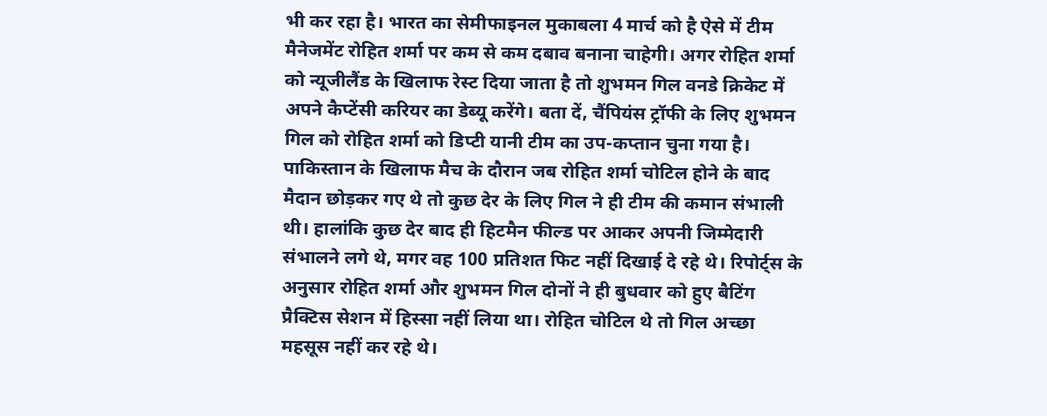भी कर रहा है। भारत का सेमीफाइनल मुकाबला 4 मार्च को है ऐसे में टीम मैनेजमेंट रोहित शर्मा पर कम से कम दबाव बनाना चाहेगी। अगर रोहित शर्मा को न्यूजीलैंड के खिलाफ रेस्ट दिया जाता है तो शुभमन गिल वनडे क्रिकेट में अपने कैप्टेंसी करियर का डेब्यू करेंगे। बता दें, चैंपियंस ट्रॉफी के लिए शुभमन गिल को रोहित शर्मा को डिप्टी यानी टीम का उप-कप्तान चुना गया है। पाकिस्तान के खिलाफ मैच के दौरान जब रोहित शर्मा चोटिल होने के बाद मैदान छोड़कर गए थे तो कुछ देर के लिए गिल ने ही टीम की कमान संभाली थी। हालांकि कुछ देर बाद ही हिटमैन फील्ड पर आकर अपनी जिम्मेदारी संभालने लगे थे, मगर वह 100 प्रतिशत फिट नहीं दिखाई दे रहे थे। रिपोर्ट्स के अनुसार रोहित शर्मा और शुभमन गिल दोनों ने ही बुधवार को हुए बैटिंग प्रैक्टिस सेशन में हिस्सा नहीं लिया था। रोहित चोटिल थे तो गिल अच्छा महसूस नहीं कर रहे थे।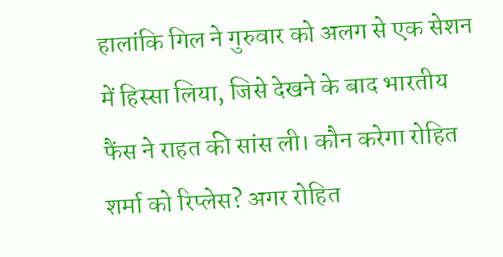हालांकि गिल ने गुरुवार को अलग से एक सेशन में हिस्सा लिया, जिसे देखने के बाद भारतीय फैंस ने राहत की सांस ली। कौन करेगा रोहित शर्मा को रिप्लेस? अगर रोहित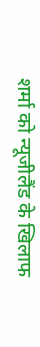शर्मा को न्यूजीलैंड के खिलाफ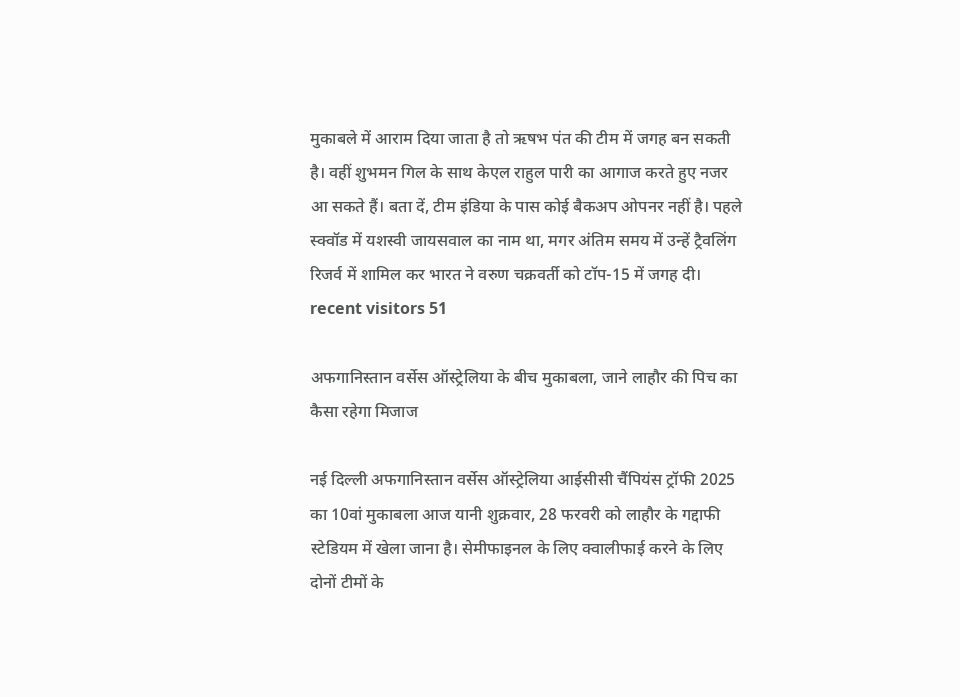मुकाबले में आराम दिया जाता है तो ऋषभ पंत की टीम में जगह बन सकती है। वहीं शुभमन गिल के साथ केएल राहुल पारी का आगाज करते हुए नजर आ सकते हैं। बता दें, टीम इंडिया के पास कोई बैकअप ओपनर नहीं है। पहले स्क्वॉड में यशस्वी जायसवाल का नाम था, मगर अंतिम समय में उन्हें ट्रैवलिंग रिजर्व में शामिल कर भारत ने वरुण चक्रवर्ती को टॉप-15 में जगह दी। recent visitors 51

अफगानिस्तान वर्सेस ऑस्ट्रेलिया के बीच मुकाबला, जाने लाहौर की पिच का कैसा रहेगा मिजाज

नई दिल्ली अफगानिस्तान वर्सेस ऑस्ट्रेलिया आईसीसी चैंपियंस ट्रॉफी 2025 का 10वां मुकाबला आज यानी शुक्रवार, 28 फरवरी को लाहौर के गद्दाफी स्टेडियम में खेला जाना है। सेमीफाइनल के लिए क्वालीफाई करने के लिए दोनों टीमों के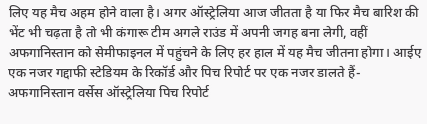लिए यह मैच अहम होने वाला है। अगर ऑस्ट्रेलिया आज जीतता है या फिर मैच बारिश की भेंट भी चढ़ता है तो भी कंगारू टीम अगले राउंड में अपनी जगह बना लेगी, वहीं अफगानिस्तान को सेमीफाइनल में पहुंचने के लिए हर हाल में यह मैच जीतना होगा। आईए एक नजर गद्दाफी स्टेडियम के रिकॉर्ड और पिच रिपोर्ट पर एक नजर डालते हैं- अफगानिस्तान वर्सेस ऑस्ट्रेलिया पिच रिपोर्ट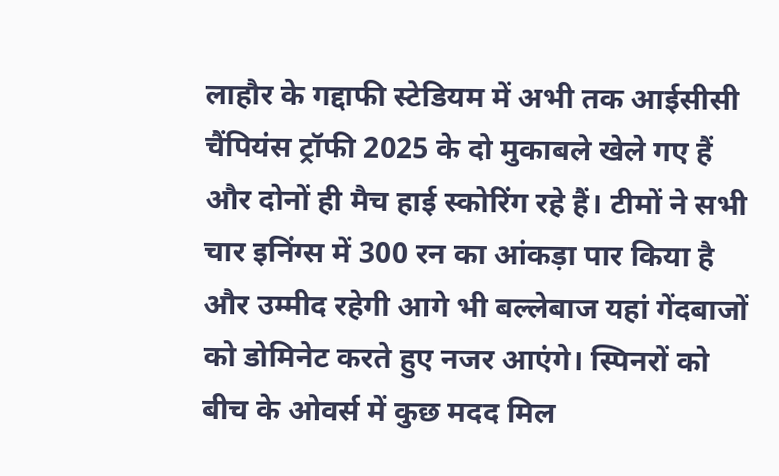लाहौर के गद्दाफी स्टेडियम में अभी तक आईसीसी चैंपियंस ट्रॉफी 2025 के दो मुकाबले खेले गए हैं और दोनों ही मैच हाई स्कोरिंग रहे हैं। टीमों ने सभी चार इनिंग्स में 300 रन का आंकड़ा पार किया है और उम्मीद रहेगी आगे भी बल्लेबाज यहां गेंदबाजों को डोमिनेट करते हुए नजर आएंगे। स्पिनरों को बीच के ओवर्स में कुछ मदद मिल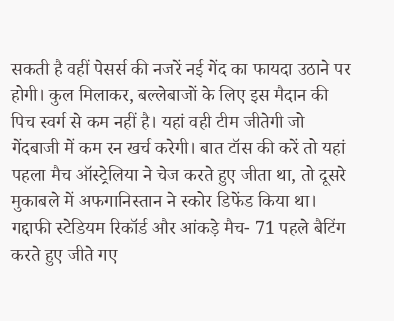सकती है वहीं पेसर्स की नजरें नई गेंद का फायदा उठाने पर होगी। कुल मिलाकर, बल्लेबाजों के लिए इस मैदान की पिच स्वर्ग से कम नहीं है। यहां वही टीम जीतेगी जो गेंदबाजी में कम रन खर्च करेगी। बात टॉस की करें तो यहां पहला मैच ऑस्ट्रेलिया ने चेज करते हुए जीता था, तो दूसरे मुकाबले में अफगानिस्तान ने स्कोर डिफेंड किया था। गद्दाफी स्टेडियम रिकॉर्ड और आंकड़े मैच- 71 पहले बैटिंग करते हुए जीते गए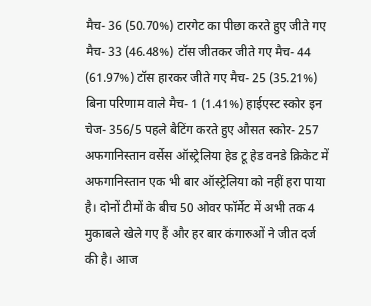मैच- 36 (50.70%) टारगेट का पीछा करते हुए जीते गए मैच- 33 (46.48%) टॉस जीतकर जीते गए मैच- 44 (61.97%) टॉस हारकर जीते गए मैच- 25 (35.21%) बिना परिणाम वाले मैच- 1 (1.41%) हाईएस्ट स्कोर इन चेज- 356/5 पहले बैटिंग करते हुए औसत स्कोर- 257 अफगानिस्तान वर्सेस ऑस्ट्रेलिया हेड टू हेड वनडे क्रिकेट में अफगानिस्तान एक भी बार ऑस्ट्रेलिया को नहीं हरा पाया है। दोनों टीमों के बीच 50 ओवर फॉर्मेट में अभी तक 4 मुकाबले खेले गए हैं और हर बार कंगारुओं ने जीत दर्ज की है। आज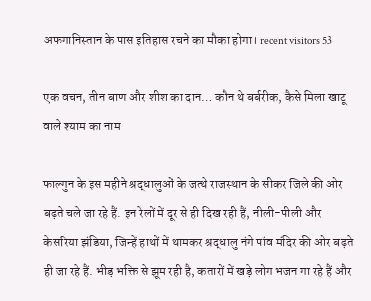अफगानिस्तान के पास इतिहास रचने का मौका होगा। recent visitors 53

एक वचन, तीन बाण और शीश का दान… कौन थे बर्बरीक, कैसे मिला खाटू वाले श्याम का नाम

फाल्गुन के इस महीने श्रद्धालुओं के जत्थे राजस्थान के सीकर जिले की ओर बढ़ते चले जा रहे हैं. इन रेलों में दूर से ही दिख रही हैं, नीली-पीली और केसरिया झंडिया, जिन्हें हाथों में थामकर श्रद्धालु नंगे पांव मंदिर की ओर बढ़ते ही जा रहे हैं. भीड़ भक्ति से झूम रही है, कतारों में खड़े लोग भजन गा रहे हैं और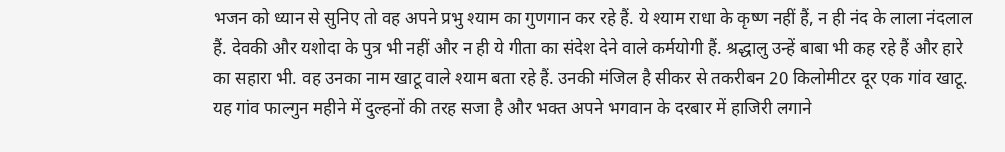भजन को ध्यान से सुनिए तो वह अपने प्रभु श्याम का गुणगान कर रहे हैं. ये श्याम राधा के कृष्ण नहीं हैं, न ही नंद के लाला नंदलाल हैं. देवकी और यशोदा के पुत्र भी नहीं और न ही ये गीता का संदेश देने वाले कर्मयोगी हैं. श्रद्धालु उन्हें बाबा भी कह रहे हैं और हारे का सहारा भी. वह उनका नाम खाटू वाले श्याम बता रहे हैं. उनकी मंजिल है सीकर से तकरीबन 20 किलोमीटर दूर एक गांव खाटू. यह गांव फाल्गुन महीने में दुल्हनों की तरह सजा है और भक्त अपने भगवान के दरबार में हाजिरी लगाने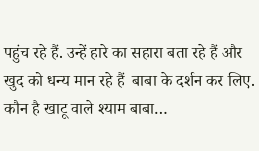पहुंच रहे हैं. उन्हें हारे का सहारा बता रहे हैं और खुद को धन्य मान रहे हैं  बाबा के दर्शन कर लिए. कौन है खाटू वाले श्याम बाबा…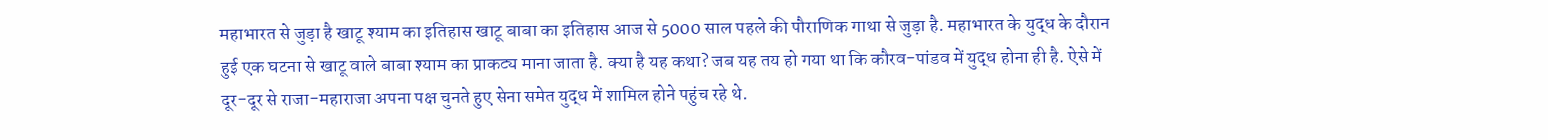महाभारत से जुड़ा है खाटू श्याम का इतिहास खाटू बाबा का इतिहास आज से 5000 साल पहले की पौराणिक गाथा से जुड़ा है. महाभारत के युद्ध के दौरान हुई एक घटना से खाटू वाले बाबा श्याम का प्राकट्य माना जाता है. क्या है यह कथा? जब यह तय हो गया था कि कौरव-पांडव में युद्ध होना ही है. ऐसे में दूर-दूर से राजा-महाराजा अपना पक्ष चुनते हुए सेना समेत युद्ध में शामिल होने पहुंच रहे थे.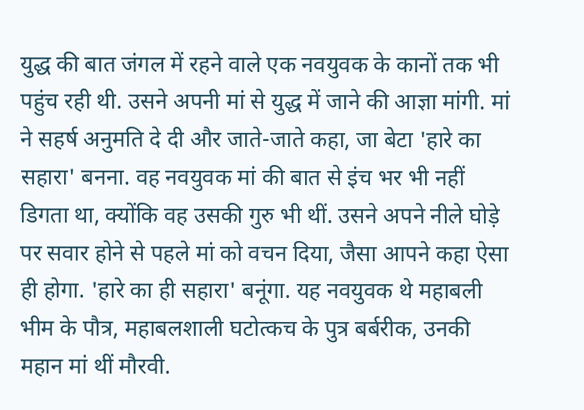युद्ध की बात जंगल में रहने वाले एक नवयुवक के कानों तक भी पहुंच रही थी. उसने अपनी मां से युद्ध में जाने की आज्ञा मांगी. मां ने सहर्ष अनुमति दे दी और जाते-जाते कहा, जा बेटा 'हारे का सहारा' बनना. वह नवयुवक मां की बात से इंच भर भी नहीं डिगता था, क्योंकि वह उसकी गुरु भी थीं. उसने अपने नीले घोड़े पर सवार होने से पहले मां को वचन दिया, जैसा आपने कहा ऐसा ही होगा. 'हारे का ही सहारा' बनूंगा. यह नवयुवक थे महाबली भीम के पौत्र, महाबलशाली घटोत्कच के पुत्र बर्बरीक, उनकी महान मां थीं मौरवी.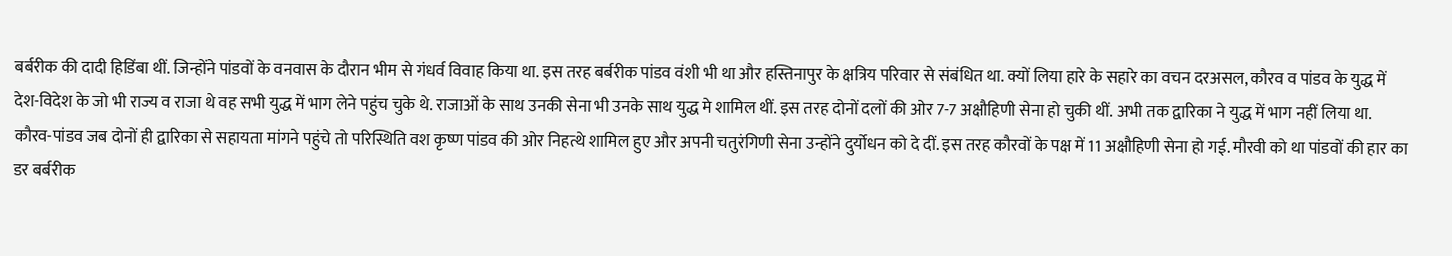बर्बरीक की दादी हिडिंबा थीं. जिन्होंने पांडवों के वनवास के दौरान भीम से गंधर्व विवाह किया था. इस तरह बर्बरीक पांडव वंशी भी था और हस्तिनापुर के क्षत्रिय परिवार से संबंधित था. क्यों लिया हारे के सहारे का वचन दरअसल, कौरव व पांडव के युद्ध में देश-विदेश के जो भी राज्य व राजा थे वह सभी युद्ध में भाग लेने पहुंच चुके थे. राजाओं के साथ उनकी सेना भी उनके साथ युद्ध मे शामिल थीं. इस तरह दोनों दलों की ओर 7-7 अक्षौहिणी सेना हो चुकी थीं. अभी तक द्वारिका ने युद्ध में भाग नहीं लिया था. कौरव-पांडव जब दोनों ही द्वारिका से सहायता मांगने पहुंचे तो परिस्थिति वश कृष्ण पांडव की ओर निहत्थे शामिल हुए और अपनी चतुरंगिणी सेना उन्होंने दुर्योधन को दे दीं. इस तरह कौरवों के पक्ष में 11 अक्षौहिणी सेना हो गई. मौरवी को था पांडवों की हार का डर बर्बरीक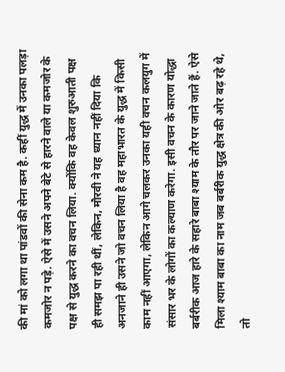की मां को लगा था पांडवों की सेना कम है. कहीं युद्ध में उनका पलड़ा कमजोर न पड़े. ऐसे में उसने अपने बेटे से हारने वाले या कमजोर के पक्ष से युद्ध करने का वचन लिया. क्योंकि वह केवल शुरुआती पक्ष ही समझ पा रही थीं, लेकिन, मौरवी ने यह ध्यान नहीं दिया कि अनजाने ही उसने जो वचन लिया है वह महाभारत के युद्ध में किसी काम नहीं आएगा, लेकिन आगे चलकर उनका यही वचन कलयुग में संसार भर के लोगों का कल्याण करेगा. इसी वचन के कारण योद्धा बर्बरीक आज हारे के सहारे बाबा श्याम के तौर पर जाने जाते हैं. ऐसे मिला श्याम बाबा का नाम जब बर्बरीक युद्ध क्षेत्र की ओर बढ़ रहे थे, तो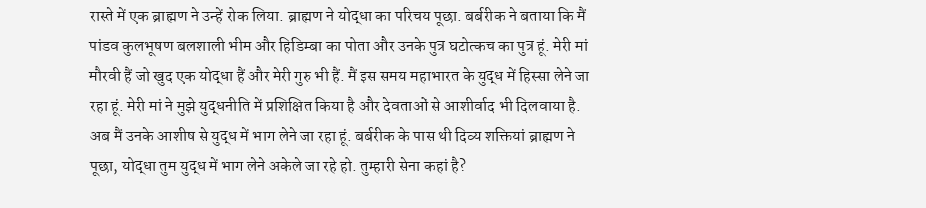रास्ते में एक ब्राह्मण ने उन्हें रोक लिया. ब्राह्मण ने योद्धा का परिचय पूछा. बर्बरीक ने बताया कि मैं पांडव कुलभूषण बलशाली भीम और हिडिम्बा का पोता और उनके पुत्र घटोत्कच का पुत्र हूं. मेरी मां मौरवी हैं जो खुद एक योद्धा हैं और मेरी गुरु भी हैं. मैं इस समय महाभारत के युद्ध में हिस्सा लेने जा रहा हूं. मेरी मां ने मुझे युद्धनीति में प्रशिक्षित किया है और देवताओं से आशीर्वाद भी दिलवाया है. अब मैं उनके आशीष से युद्ध में भाग लेने जा रहा हूं. बर्बरीक के पास थी दिव्य शक्तियां ब्राह्मण ने पूछा, योद्धा तुम युद्ध में भाग लेने अकेले जा रहे हो. तुम्हारी सेना कहां है?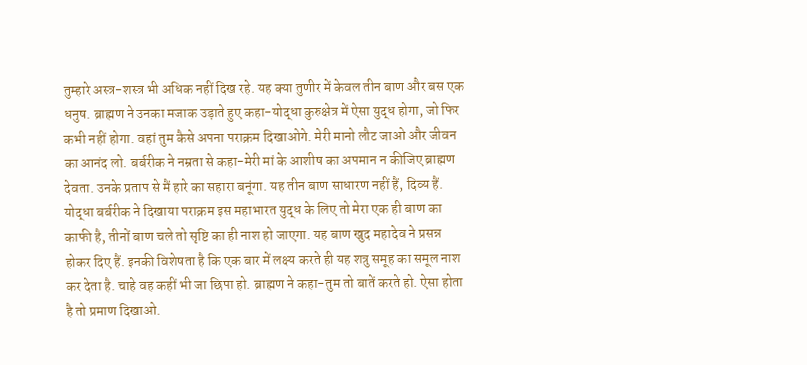तुम्हारे अस्त्र-शस्त्र भी अधिक नहीं दिख रहे. यह क्या तुणीर में केवल तीन बाण और बस एक धनुष. ब्राह्मण ने उनका मजाक उड़ाते हुए कहा-योद्धा कुरुक्षेत्र में ऐसा युद्ध होगा, जो फिर कभी नहीं होगा. वहां तुम कैसे अपना पराक्रम दिखाओगे. मेरी मानो लौट जाओ और जीवन का आनंद लो. बर्बरीक ने नम्रता से कहा-मेरी मां के आशीष का अपमान न कीजिए ब्राह्मण देवता. उनके प्रताप से मैं हारे का सहारा बनूंगा. यह तीन बाण साधारण नहीं हैं, दिव्य हैं. योद्धा बर्बरीक ने दिखाया पराक्रम इस महाभारत युद्ध के लिए तो मेरा एक ही बाण का काफी है, तीनों बाण चले तो सृष्टि का ही नाश हो जाएगा. यह बाण खुद महादेव ने प्रसन्न होकर दिए हैं. इनकी विशेषता है कि एक बार में लक्ष्य करते ही यह शत्रु समूह का समूल नाश कर देता है. चाहे वह कहीं भी जा छिपा हो. ब्राह्मण ने कहा-तुम तो बातें करते हो. ऐसा होता है तो प्रमाण दिखाओ.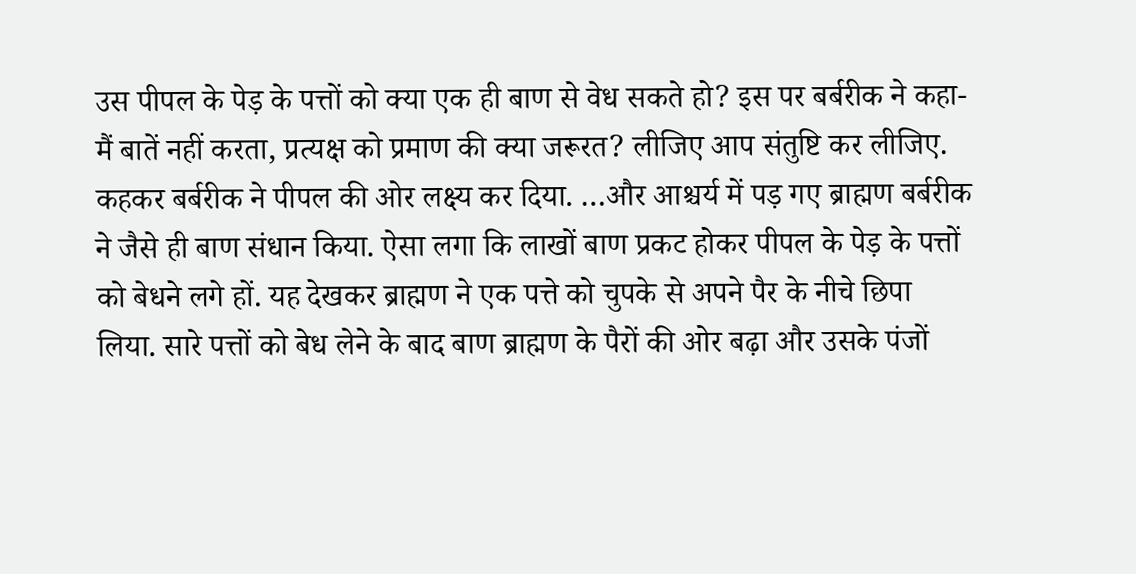उस पीपल के पेड़ के पत्तों को क्या एक ही बाण से वेध सकते हो? इस पर बर्बरीक ने कहा-मैं बातें नहीं करता, प्रत्यक्ष को प्रमाण की क्या जरूरत? लीजिए आप संतुष्टि कर लीजिए. कहकर बर्बरीक ने पीपल की ओर लक्ष्य कर दिया. …और आश्चर्य में पड़ गए ब्राह्मण बर्बरीक ने जैसे ही बाण संधान किया. ऐसा लगा कि लाखों बाण प्रकट होकर पीपल के पेड़ के पत्तों को बेधने लगे हों. यह देखकर ब्राह्मण ने एक पत्ते को चुपके से अपने पैर के नीचे छिपा लिया. सारे पत्तों को बेध लेने के बाद बाण ब्राह्मण के पैरों की ओर बढ़ा और उसके पंजों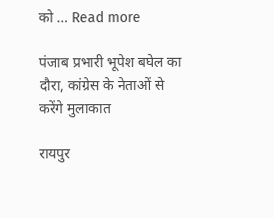को … Read more

पंजाब प्रभारी भूपेश बघेल का दौरा, कांग्रेस के नेताओं से करेंगे मुलाकात

रायपुर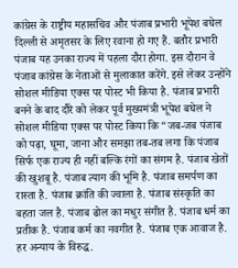कांग्रेस के राष्ट्रीय महासचिव और पंजाब प्रभारी भूपेश बघेल दिल्ली से अमृतसर के लिए रवाना हो गए हैं. बतौर प्रभारी पंजाब यह उनका राज्य में पहला दौरा होगा. इस दौरान वे पंजाब कांग्रेस के नेताओं से मुलाकात करेंगे. इसे लेकर उन्होंने सोशल मीडिया एक्स पर पोस्ट भी किया है. पंजाब प्रभारी बनने के बाद दौरे को लेकर पूर्व मुख्यमंत्री भूपेश बघेल ने सोशल मीडिया एक्स पर पोस्ट किया कि “जब-जब पंजाब को पढ़ा, घूमा, जाना और समझा तब-तब लगा कि पंजाब सिर्फ एक राज्य ही नहीं बल्कि रंगों का संगम है. पंजाब खेतों की खुशबू है. पंजाब त्याग की भूमि है. पंजाब समर्पण का रास्ता है. पंजाब क्रांति की ज्वाला है. पंजाब संस्कृति का बहता जल है. पंजाब ढोल का मधुर संगीत है. पंजाब धर्म का प्रतीक है. पंजाब कर्म का नवगीत है. पंजाब एक आवाज है. हर अन्याय के विरुद्ध.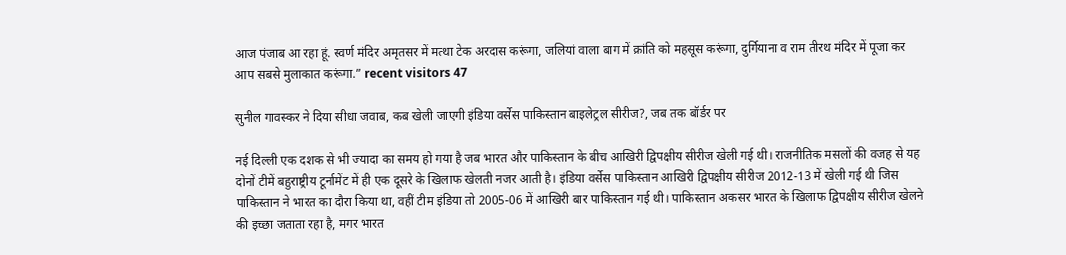आज पंजाब आ रहा हूं. स्वर्ण मंदिर अमृतसर में मत्था टेक अरदास करूंगा, जलियां वाला बाग में क्रांति को महसूस करूंगा, दुर्गियाना व राम तीरथ मंदिर में पूजा कर आप सबसे मुलाकात करूंगा.” recent visitors 47

सुनील गावस्कर ने दिया सीधा जवाब, कब खेली जाएगी इंडिया वर्सेस पाकिस्तान बाइलेट्रल सीरीज?, जब तक बॉर्डर पर

नई दिल्ली एक दशक से भी ज्यादा का समय हो गया है जब भारत और पाकिस्तान के बीच आखिरी द्विपक्षीय सीरीज खेली गई थी। राजनीतिक मसलों की वजह से यह दोनों टीमें बहुराष्ट्रीय टूर्नामेंट में ही एक दूसरे के खिलाफ खेलती नजर आती है। इंडिया वर्सेस पाकिस्तान आखिरी द्विपक्षीय सीरीज 2012-13 में खेली गई थी जिस पाकिस्तान ने भारत का दौरा किया था, वहीं टीम इंडिया तो 2005-06 में आखिरी बार पाकिस्तान गई थी। पाकिस्तान अकसर भारत के खिलाफ द्विपक्षीय सीरीज खेलने की इच्छा जताता रहा है, मगर भारत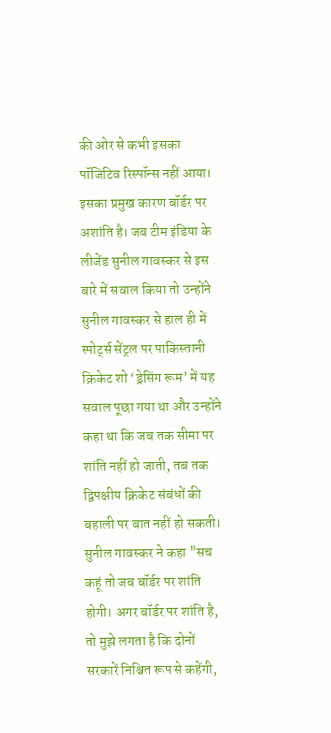की ओर से कभी इसका पॉजिटिव रिस्पॉन्स नहीं आया। इसका प्रमुख कारण बॉर्डर पर अशांति है। जब टीम इंडिया के लीजेंड सुनील गावस्कर से इस बारे में सवाल किया तो उन्होंने सुनील गावस्कर से हाल ही में स्पोर्ट्स सेंट्रल पर पाकिस्तानी क्रिकेट शो ‘ड्रेसिंग रूम’ में यह सवाल पूछा गया था और उन्होंने कहा था कि जब तक सीमा पर शांति नहीं हो जाती, तब तक द्विपक्षीय क्रिकेट संबंधों की बहाली पर बात नहीं हो सकती। सुनील गावस्कर ने कहा "सच कहूं तो जब बॉर्डर पर शांति होगी। अगर बॉर्डर पर शांति है, तो मुझे लगता है कि दोनों सरकारें निश्चित रूप से कहेंगी,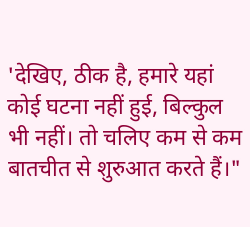'देखिए, ठीक है, हमारे यहां कोई घटना नहीं हुई, बिल्कुल भी नहीं। तो चलिए कम से कम बातचीत से शुरुआत करते हैं।"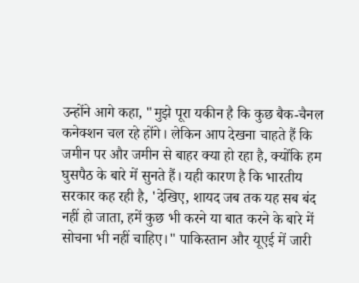उन्होंने आगे कहा, "मुझे पूरा यकीन है कि कुछ बैक-चैनल कनेक्शन चल रहे होंगे। लेकिन आप देखना चाहते हैं कि जमीन पर और जमीन से बाहर क्या हो रहा है, क्योंकि हम घुसपैठ के बारे में सुनते हैं। यही कारण है कि भारतीय सरकार कह रही है, 'देखिए, शायद जब तक यह सब बंद नहीं हो जाता, हमें कुछ भी करने या बात करने के बारे में सोचना भी नहीं चाहिए।" पाकिस्तान और यूएई में जारी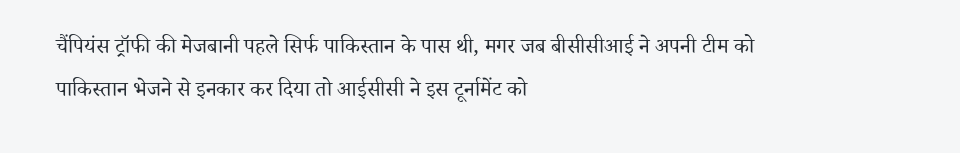चैंपियंस ट्रॉफी की मेजबानी पहले सिर्फ पाकिस्तान के पास थी, मगर जब बीसीसीआई ने अपनी टीम को पाकिस्तान भेजने से इनकार कर दिया तो आईसीसी ने इस टूर्नामेंट को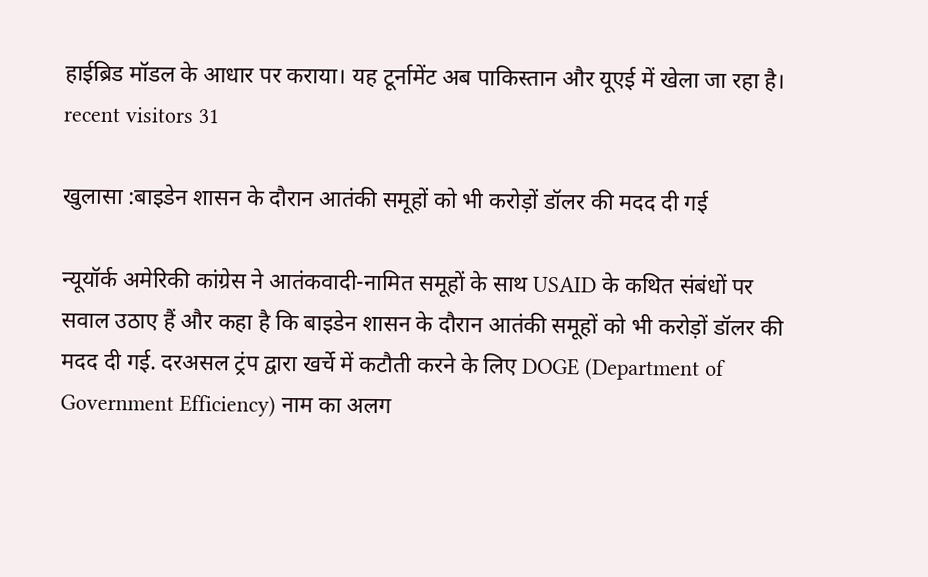हाईब्रिड मॉडल के आधार पर कराया। यह टूर्नामेंट अब पाकिस्तान और यूएई में खेला जा रहा है। recent visitors 31

खुलासा :बाइडेन शासन के दौरान आतंकी समूहों को भी करोड़ों डॉलर की मदद दी गई

न्यूयॉर्क अमेरिकी कांग्रेस ने आतंकवादी-नामित समूहों के साथ USAID के कथित संबंधों पर सवाल उठाए हैं और कहा है कि बाइडेन शासन के दौरान आतंकी समूहों को भी करोड़ों डॉलर की मदद दी गई. दरअसल ट्रंप द्वारा खर्चे में कटौती करने के लिए DOGE (Department of Government Efficiency) नाम का अलग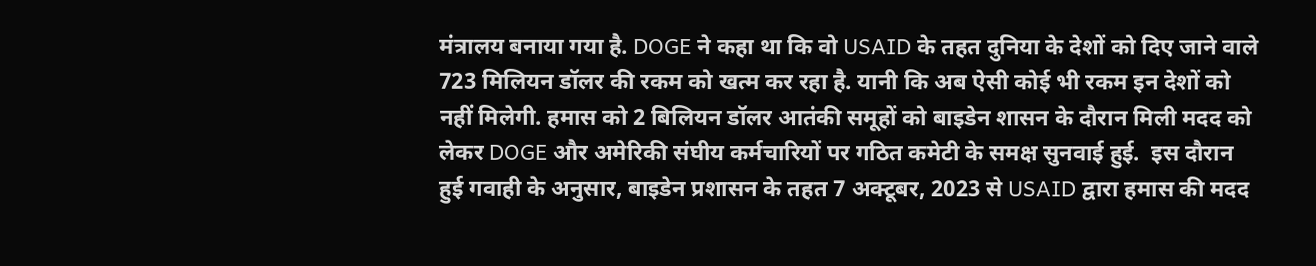मंत्रालय बनाया गया है. DOGE ने कहा था कि वो USAID के तहत दुनिया के देशों को दिए जाने वाले 723 मिलियन डॉलर की रकम को खत्म कर रहा है. यानी कि अब ऐसी कोई भी रकम इन देशों को नहीं मिलेगी. हमास को 2 बिलियन डॉलर आतंकी समूहों को बाइडेन शासन के दौरान मिली मदद को लेकर DOGE और अमेरिकी संघीय कर्मचारियों पर गठित कमेटी के समक्ष सुनवाई हुई.  इस दौरान हुई गवाही के अनुसार, बाइडेन प्रशासन के तहत 7 अक्टूबर, 2023 से USAID द्वारा हमास की मदद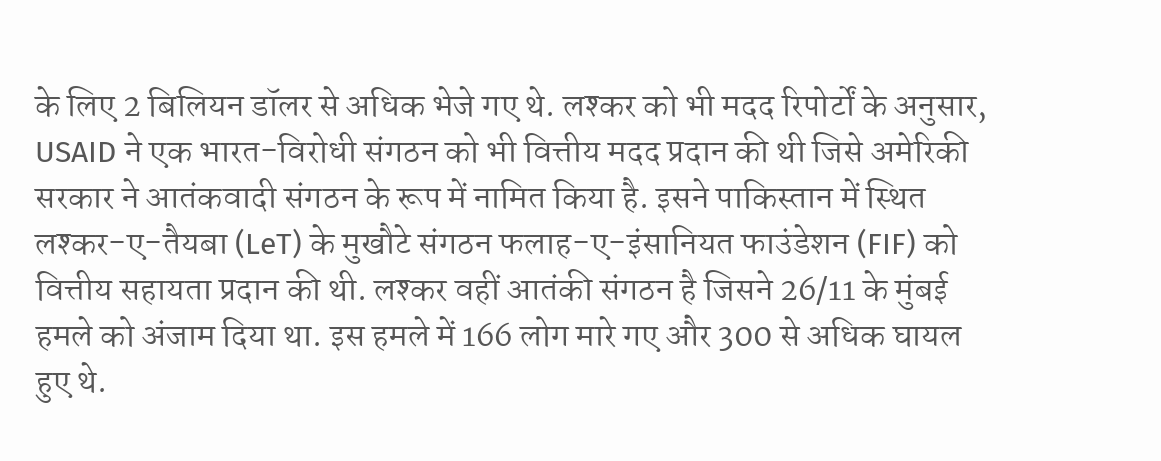के लिए 2 बिलियन डॉलर से अधिक भेजे गए थे. लश्कर को भी मदद रिपोर्टों के अनुसार, USAID ने एक भारत-विरोधी संगठन को भी वित्तीय मदद प्रदान की थी जिसे अमेरिकी सरकार ने आतंकवादी संगठन के रूप में नामित किया है. इसने पाकिस्तान में स्थित लश्कर-ए-तैयबा (LeT) के मुखौटे संगठन फलाह-ए-इंसानियत फाउंडेशन (FIF) को वित्तीय सहायता प्रदान की थी. लश्कर वहीं आतंकी संगठन है जिसने 26/11 के मुंबई हमले को अंजाम दिया था. इस हमले में 166 लोग मारे गए और 300 से अधिक घायल हुए थे.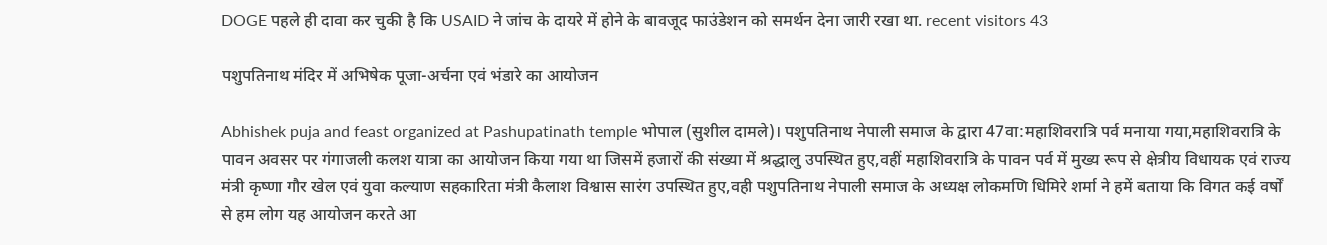DOGE पहले ही दावा कर चुकी है कि USAID ने जांच के दायरे में होने के बावजूद फाउंडेशन को समर्थन देना जारी रखा था. recent visitors 43

पशुपतिनाथ मंदिर में अभिषेक पूजा-अर्चना एवं भंडारे का आयोजन

Abhishek puja and feast organized at Pashupatinath temple भोपाल (सुशील दामले)। पशुपतिनाथ नेपाली समाज के द्वारा 47वा:महाशिवरात्रि पर्व मनाया गया,महाशिवरात्रि के पावन अवसर पर गंगाजली कलश यात्रा का आयोजन किया गया था जिसमें हजारों की संख्या में श्रद्धालु उपस्थित हुए,वहीं महाशिवरात्रि के पावन पर्व में मुख्य रूप से क्षेत्रीय विधायक एवं राज्य मंत्री कृष्णा गौर खेल एवं युवा कल्याण सहकारिता मंत्री कैलाश विश्वास सारंग उपस्थित हुए,वही पशुपतिनाथ नेपाली समाज के अध्यक्ष लोकमणि धिमिरे शर्मा ने हमें बताया कि विगत कई वर्षों से हम लोग यह आयोजन करते आ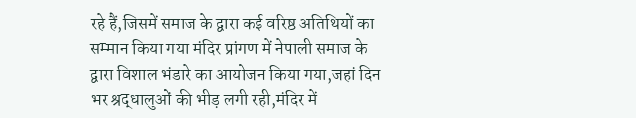रहे हैं,जिसमें समाज के द्वारा कई वरिष्ठ अतिथियों का सम्मान किया गया मंदिर प्रांगण में नेपाली समाज के द्वारा विशाल भंडारे का आयोजन किया गया,जहां दिन भर श्रद्धालुओं की भीड़ लगी रही,मंदिर में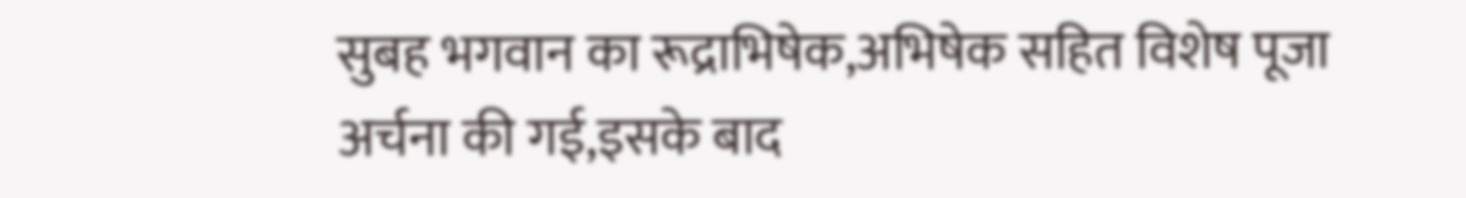सुबह भगवान का रूद्राभिषेक,अभिषेक सहित विशेष पूजा अर्चना की गई,इसके बाद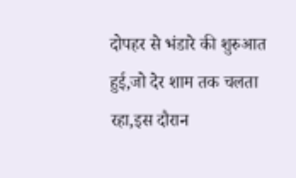दोपहर से भंडारे की शुरुआत हुई,जो देर शाम तक चलता रहा,इस दौरान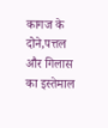कागज के दोने,पत्तल और गिलास का इस्तेमाल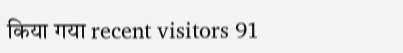किया गया recent visitors 91